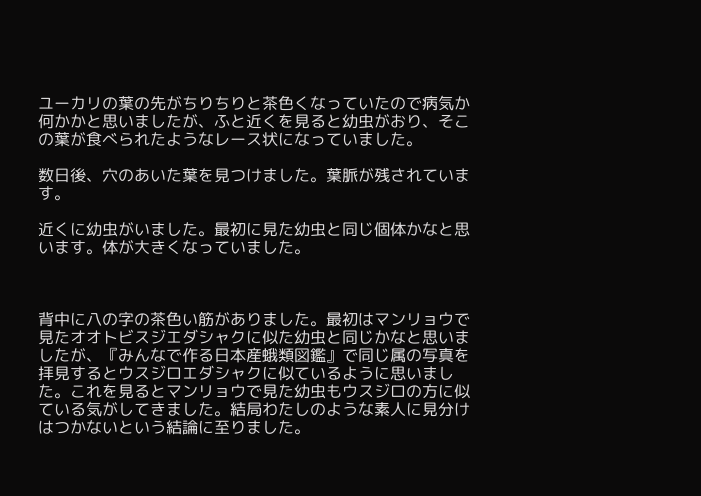ユーカリの葉の先がちりちりと茶色くなっていたので病気か何かかと思いましたが、ふと近くを見ると幼虫がおり、そこの葉が食べられたようなレース状になっていました。

数日後、穴のあいた葉を見つけました。葉脈が残されています。

近くに幼虫がいました。最初に見た幼虫と同じ個体かなと思います。体が大きくなっていました。



背中に八の字の茶色い筋がありました。最初はマンリョウで見たオオトビスジエダシャクに似た幼虫と同じかなと思いましたが、『みんなで作る日本産蛾類図鑑』で同じ属の写真を拝見するとウスジロエダシャクに似ているように思いました。これを見るとマンリョウで見た幼虫もウスジロの方に似ている気がしてきました。結局わたしのような素人に見分けはつかないという結論に至りました。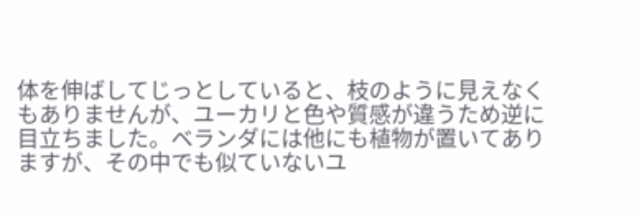体を伸ばしてじっとしていると、枝のように見えなくもありませんが、ユーカリと色や質感が違うため逆に目立ちました。ベランダには他にも植物が置いてありますが、その中でも似ていないユ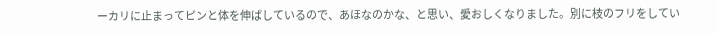ーカリに止まってピンと体を伸ばしているので、あほなのかな、と思い、愛おしくなりました。別に枝のフリをしてい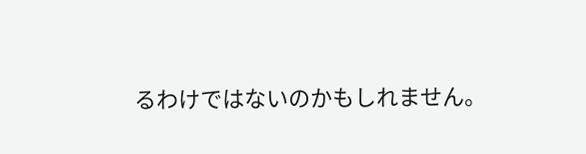るわけではないのかもしれません。